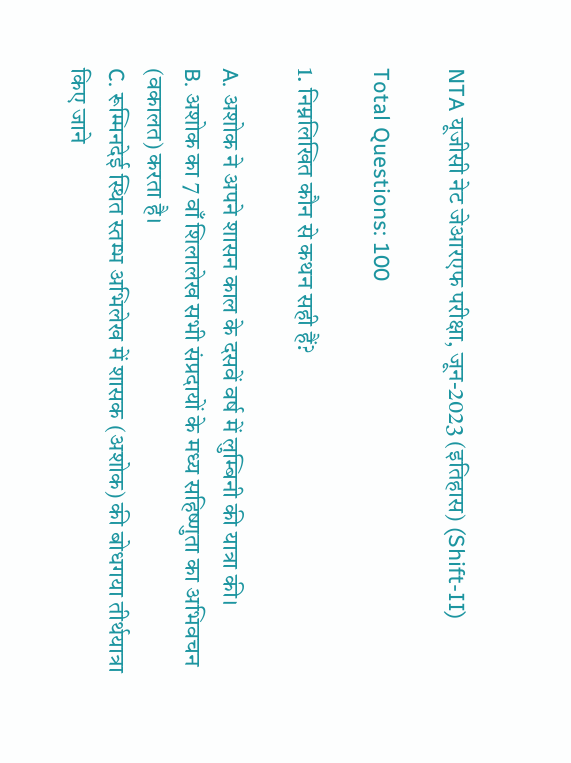NTA यूजीसी नेट जेआरएफ परीक्षा, जून-2023 (इतिहास) (Shift-II)

Total Questions: 100

1. निम्नलिखित कौन से कथन सही हैं?

A. अशोक ने अपने शासन काल के दसवें वर्ष में लुम्बिनी की यात्रा की।
B. अशोक का 7 वाँ शिलालेख सभी संप्रदायों के मध्य सहिष्णुता का अभिवचन (वकालत) करता है।
C. रूम्मिनदेई स्थित स्तम्भ अभिलेख में शासक (अशोक) की बोधगया तीर्थयात्रा किए जाने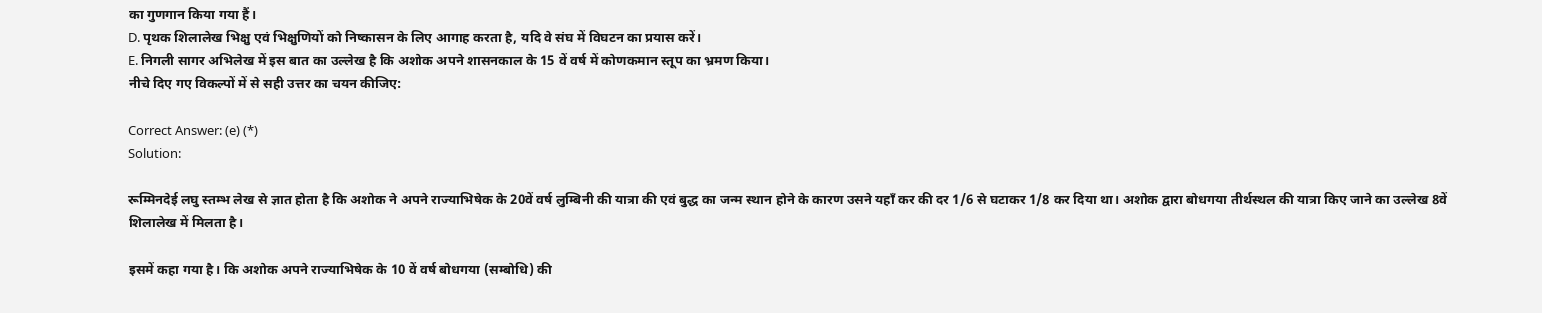का गुणगान किया गया हैं।
D. पृथक शिलालेख भिक्षु एवं भिक्षुणियों को निष्कासन के लिए आगाह करता है, यदि वे संघ में विघटन का प्रयास करें।
E. निगली सागर अभिलेख में इस बात का उल्लेख है कि अशोक अपने शासनकाल के 15 वें वर्ष में कोणकमान स्तूप का भ्रमण किया।
नीचे दिए गए विकल्पों में से सही उत्तर का चयन कीजिए:

Correct Answer: (e) (*)
Solution:

रूम्मिनदेई लघु स्तम्भ लेख से ज्ञात होता है कि अशोक ने अपने राज्याभिषेक के 20वें वर्ष लुम्बिनी की यात्रा की एवं बुद्ध का जन्म स्थान होने के कारण उसने यहाँ कर की दर 1/6 से घटाकर 1/8 कर दिया था। अशोक द्वारा बोधगया तीर्थस्थल की यात्रा किए जाने का उल्लेख 8वें शिलालेख में मिलता है।

इसमें कहा गया है। कि अशोक अपने राज्याभिषेक के 10 वें वर्ष बोधगया (सम्बोधि) की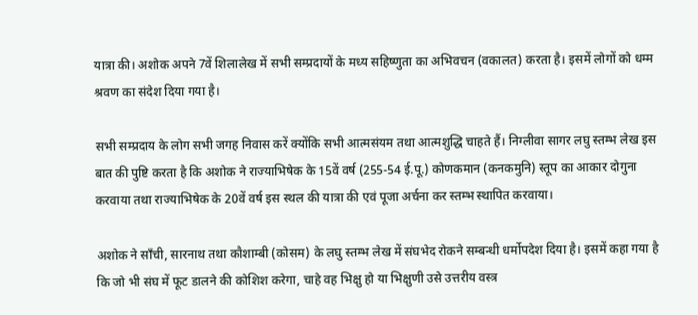यात्रा की। अशोक अपने 7वें शिलालेख में सभी सम्प्रदायों के मध्य सहिष्णुता का अभिवचन (वकालत) करता है। इसमें लोगों को धम्म श्रवण का संदेश दिया गया है।

सभी सम्प्रदाय के लोग सभी जगह निवास करें क्योंकि सभी आत्मसंयम तथा आत्मशुद्धि चाहते हैं। निग्लीवा सागर लघु स्तम्भ लेख इस बात की पुष्टि करता है कि अशोक ने राज्याभिषेक के 15वें वर्ष (255-54 ई.पू.) कोणकमान (कनकमुनि) स्तूप का आकार दोगुना करवाया तथा राज्याभिषेक के 20वें वर्ष इस स्थल की यात्रा की एवं पूजा अर्चना कर स्तम्भ स्थापित करवाया।

अशोक ने साँची, सारनाथ तथा कौशाम्बी (कोसम) के लघु स्तम्भ लेख में संघभेद रोकने सम्बन्धी धर्मोपदेश दिया है। इसमें कहा गया है कि जो भी संघ में फूट डालने की कोशिश करेगा, चाहे वह भिक्षु हो या भिक्षुणी उसे उत्तरीय वस्त्र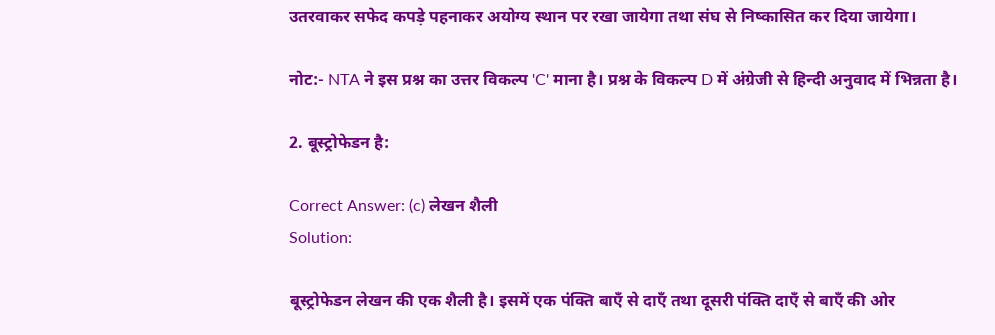उतरवाकर सफेद कपड़े पहनाकर अयोग्य स्थान पर रखा जायेगा तथा संघ से निष्कासित कर दिया जायेगा।

नोट:- NTA ने इस प्रश्न का उत्तर विकल्प 'C' माना है। प्रश्न के विकल्प D में अंग्रेजी से हिन्दी अनुवाद में भिन्नता है।

2. बूस्ट्रोफेडन है:

Correct Answer: (c) लेखन शैली
Solution:

बूस्ट्रोफेडन लेखन की एक शैली है। इसमें एक पंक्ति बाएँ से दाएँ तथा दूसरी पंक्ति दाएँ से बाएँ की ओर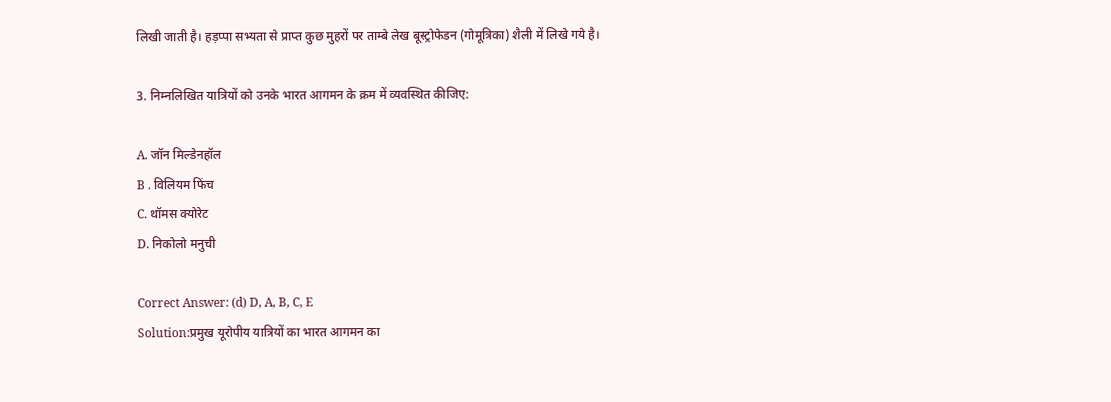लिखी जाती है। हड़प्पा सभ्यता से प्राप्त कुछ मुहरों पर ताम्बे लेख बूस्ट्रोफेडन (गोमूत्रिका) शैली में लिखे गये है।

3. निम्नलिखित यात्रियों को उनके भारत आगमन के क्रम में व्यवस्थित कीजिए:

A. जॉन मिल्डेनहॉल
B . विलियम फिंच
C. थॉमस क्योरेट
D. निकोलो मनुची

Correct Answer: (d) D, A, B, C, E
Solution:प्रमुख यूरोपीय यात्रियों का भारत आगमन का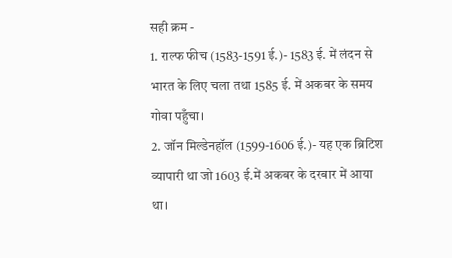सही क्रम -
1. राल्फ फीच (1583-1591 ई.)- 1583 ई. में लंदन से भारत के लिए चला तथा 1585 ई. में अकबर के समय गोवा पहुँचा।
2. जॉन मिल्डेनहॉल (1599-1606 ई.)- यह एक ब्रिटिश व्यापारी था जो 1603 ई.में अकबर के दरबार में आया था।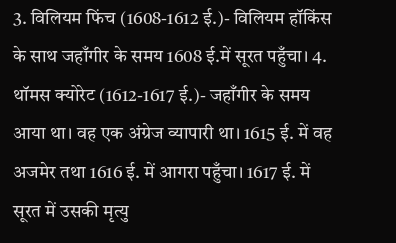3. विलियम फिंच (1608-1612 ई.)- विलियम हॉकिंस के साथ जहाँगीर के समय 1608 ई.में सूरत पहुँचा। 4. थॉमस क्योरेट (1612-1617 ई.)- जहाँगीर के समय आया था। वह एक अंग्रेज व्यापारी था। 1615 ई. में वह अजमेर तथा 1616 ई. में आगरा पहुँचा। 1617 ई. में सूरत में उसकी मृत्यु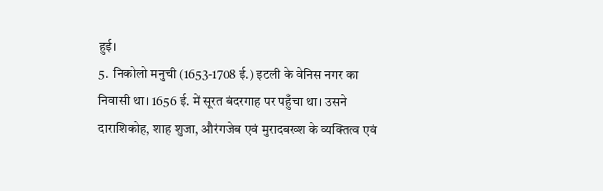हुई।
5.  निकोलो मनुची (1653-1708 ई.) इटली के वेनिस नगर का निवासी था। 1656 ई. में सूरत बंदरगाह पर पहुँचा था। उसने दाराशिकोह, शाह शुजा, औरंगजेब एवं मुरादबख्श के व्यक्तित्व एवं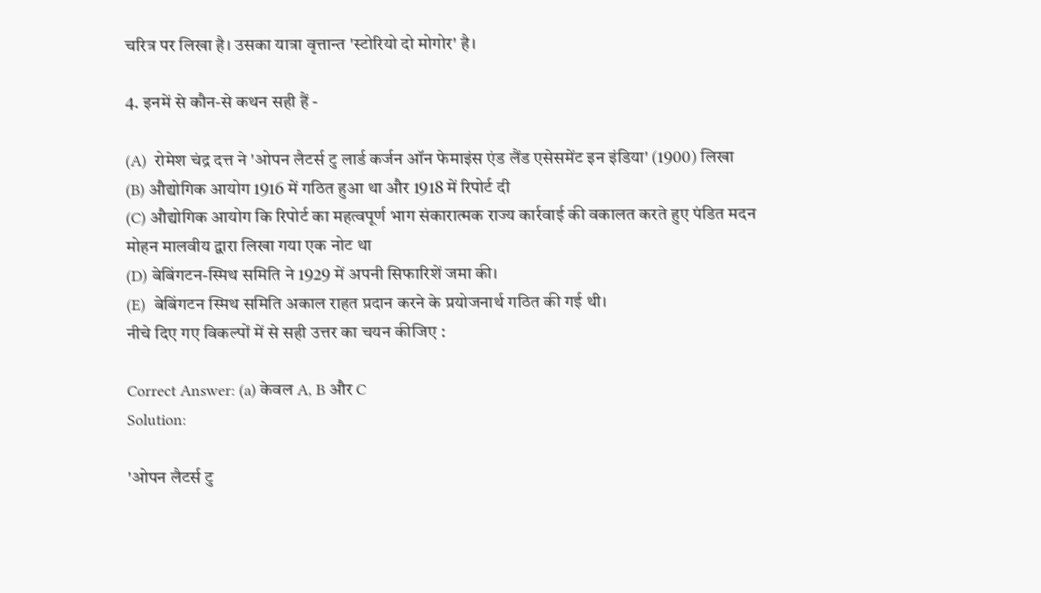चरित्र पर लिखा है। उसका यात्रा वृत्तान्त 'स्टोरियो दो मोगोर' है।

4. इनमें से कौन-से कथन सही हैं -

(A)  रोमेश चंद्र दत्त ने 'ओपन लैटर्स टु लार्ड कर्जन ऑन फेमाइंस एंड लैंड एसेसमेंट इन इंडिया' (1900) लिखा
(B) औद्योगिक आयोग 1916 में गठित हुआ था और 1918 में रिपोर्ट दी
(C) औद्योगिक आयोग कि रिपोर्ट का महत्वपूर्ण भाग संकारात्मक राज्य कार्रवाई की वकालत करते हुए पंडित मदन मोहन मालवीय द्वारा लिखा गया एक नोट था
(D) बेबिंगटन-स्मिथ समिति ने 1929 में अपनी सिफारिशें जमा की।
(E)  बेबिंगटन स्मिथ समिति अकाल राहत प्रदान करने के प्रयोजनार्थ गठित की गई थी।
नीचे दिए गए विकल्पों में से सही उत्तर का चयन कीजिए :

Correct Answer: (a) केवल A, B और C
Solution:

'ओपन लैटर्स टु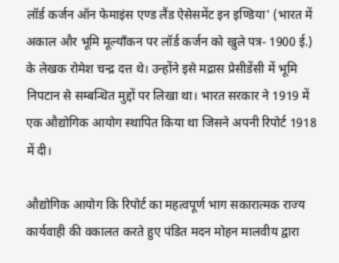लॉर्ड कर्जन ऑन फेमाइंस एण्ड लैंड ऐसेसमेंट इन इण्डिया' (भारत में अकाल और भूमि मूल्याँकन पर लॉर्ड कर्जन को खुले पत्र- 1900 ई.) के लेखक रोमेश चन्द्र दत्त थे। उन्होंने इसे मद्रास प्रेसीडेंसी में भूमि निपटान से सम्बन्धित मुद्दों पर लिखा था। भारत सरकार ने 1919 में एक औद्योगिक आयोग स्थापित किया था जिसने अपनी रिपोर्ट 1918 में दी।

औद्योगिक आयोग कि रिपोर्ट का महत्वपूर्ण भाग सकारात्मक राज्य कार्यवाही की वकालत करते हुए पंडित मदन मोहन मालवीय द्वारा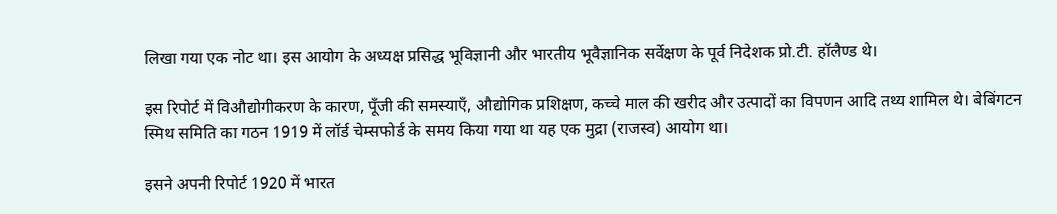लिखा गया एक नोट था। इस आयोग के अध्यक्ष प्रसिद्ध भूविज्ञानी और भारतीय भूवैज्ञानिक सर्वेक्षण के पूर्व निदेशक प्रो.टी. हॉलैण्ड थे।

इस रिपोर्ट में विऔद्योगीकरण के कारण, पूँजी की समस्याएँ, औद्योगिक प्रशिक्षण, कच्चे माल की खरीद और उत्पादों का विपणन आदि तथ्य शामिल थे। बेबिंगटन स्मिथ समिति का गठन 1919 में लॉर्ड चेम्सफोर्ड के समय किया गया था यह एक मुद्रा (राजस्व) आयोग था।

इसने अपनी रिपोर्ट 1920 में भारत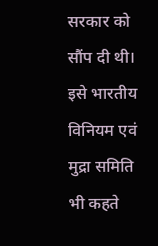सरकार को सौंप दी थी। इसे भारतीय विनियम एवं मुद्रा समिति भी कहते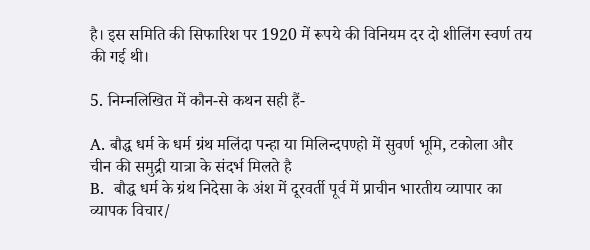है। इस समिति की सिफारिश पर 1920 में रूपये की विनियम दर दो शीलिंग स्वर्ण तय की गई थी।

5. निम्नलिखित में कौन-से कथन सही हैं-

A. बौद्ध धर्म के धर्म ग्रंथ मलिंदा पन्हा या मिलिन्दपण्हो में सुवर्ण भूमि, टकोला और चीन की समुद्री यात्रा के संदर्भ मिलते है
B.  बौद्ध धर्म के ग्रंथ निदेसा के अंश में दूरवर्ती पूर्व में प्राचीन भारतीय व्यापार का व्यापक विचार/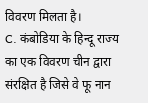विवरण मिलता है।
C. कंबोडिया के हिन्दू राज्य का एक विवरण चीन द्वारा संरक्षित है जिसे वे फू नान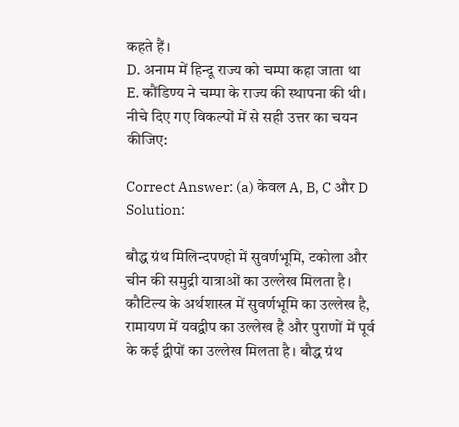कहते हैं।
D. अनाम में हिन्दू राज्य को चम्पा कहा जाता था
E. कौंडिण्य ने चम्पा के राज्य की स्थापना की थी।
नीचे दिए गए विकल्पों में से सही उत्तर का चयन कीजिए:

Correct Answer: (a) केवल A, B, C और D
Solution:

बौद्ध ग्रंथ मिलिन्दपण्हो में सुवर्णभूमि, टकोला और चीन की समुद्री यात्राओं का उल्लेख मिलता है। कौटिल्य के अर्थशास्त्र में सुवर्णभूमि का उल्लेख है, रामायण में यवद्वीप का उल्लेख है और पुराणों में पूर्व के कई द्वीपों का उल्लेख मिलता है। बौद्ध ग्रंथ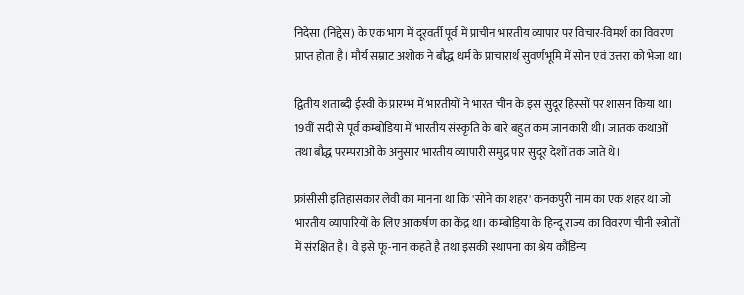निदेसा (निद्देस) के एक भाग में दूरवर्ती पूर्व में प्राचीन भारतीय व्यापार पर विचार-विमर्श का विवरण प्राप्त होता है। मौर्य सम्राट अशोक ने बौद्ध धर्म के प्राचारार्थ सुवर्णभूमि में सोन एवं उत्तरा को भेजा था।

द्वितीय शताब्दी ईस्वी के प्रारम्भ में भारतीयों ने भारत चीन के इस सुदूर हिस्सों पर शासन किया था। 19वीं सदी से पूर्व कम्बोडिया में भारतीय संस्कृति के बारे बहुत कम जानकारी थी। जातक कथाओं तथा बौद्ध परम्पराओं के अनुसार भारतीय व्यापारी समुद्र पार सुदूर देशों तक जाते थे।

फ्रांसीसी इतिहासकार लेवी का मानना था कि 'सोने का शहर' कनकपुरी नाम का एक शहर था जो भारतीय व्यापारियों के लिए आकर्षण का केंद्र था। कम्बोड़िया के हिन्दू राज्य का विवरण चीनी स्त्रोतों में संरक्षित है। वे इसे फू-नान कहते है तथा इसकी स्थापना का श्रेय कौंडिन्य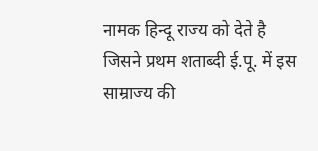नामक हिन्दू राज्य को देते है जिसने प्रथम शताब्दी ई.पू. में इस साम्राज्य की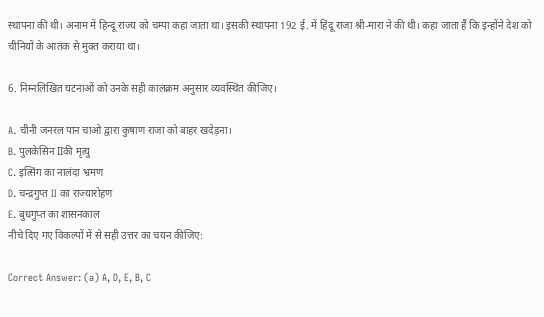स्थापना की थी। अनाम में हिन्दू राज्य को चम्पा कहा जाता था। इसकी स्थापना 192 ई. में हिंदू राजा श्री-मारा ने की थी। कहा जाता हैं कि इन्होंने देश को चीनियों के आतंक से मुक्त कराया था।

6. निम्नलिखित घटनाओं को उनके सही कालक्रम अनुसार व्यवस्थित कीजिए।

A. चीनी जनरल पान चाओ द्वारा कुषाण राजा को बाहर खदेड़ना।
B. पुलकेसिन IIकी मृत्यु
C. इत्सिंग का नालंदा भ्रमण
D. चन्द्रगुप्त II का राज्यारोहण
E. बुधगुप्त का शासनकाल
नीचे दिए गए विकल्पों में से सही उत्तर का चयन कीजिए:

Correct Answer: (a) A, D, E, B, C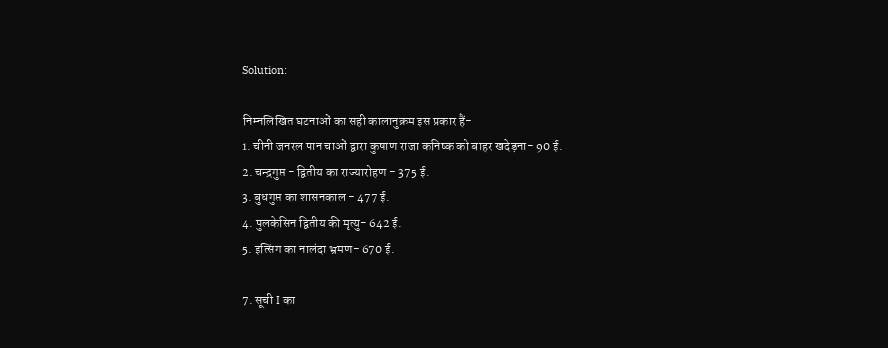Solution:

निम्नलिखित घटनाओं का सही कालानुक्रम इस प्रकार हैं-
1. चीनी जनरल पान चाओं द्वारा कुषाण राजा कनिष्क को बाहर खदेड़ना- 90 ई.
2. चन्द्रगुप्त - द्वितीय का राज्यारोहण - 375 ई.
3. बुधगुप्त का शासनकाल - 477 ई.
4. पुलकेसिन द्वितीय की मृत्यु- 642 ई.
5. इत्सिंग का नालंदा भ्रमण- 670 ई.

7. सूची I का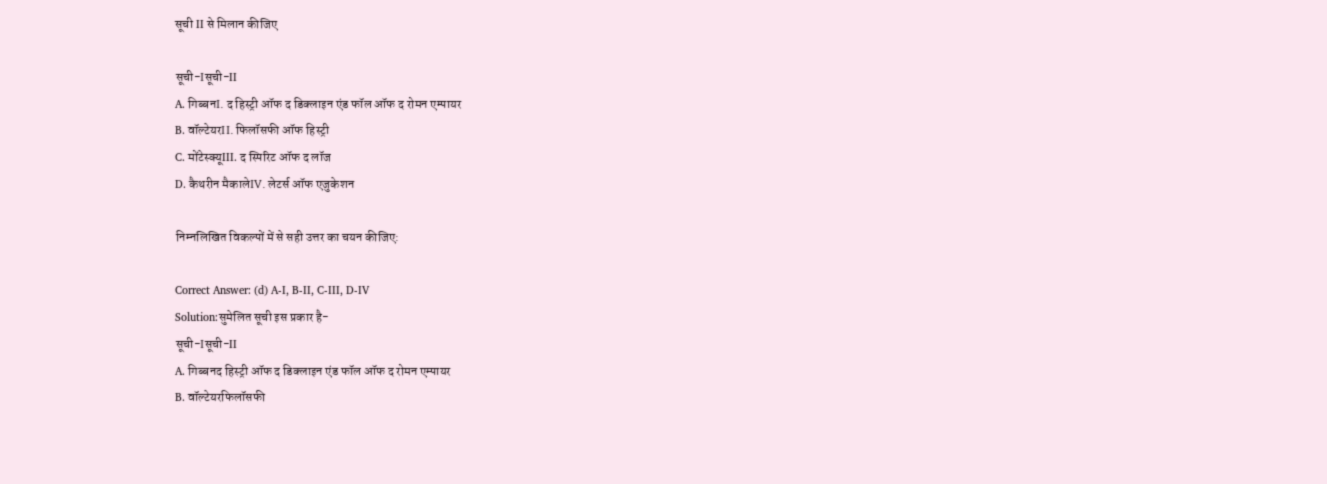सूची II से मिलान कीजिए

सूची-Iसूची-II
A. गिब्बनI. द हिस्ट्री ऑफ द डिक्लाइन एंड फॉल ऑफ द रोमन एम्पायर
B. वॉल्टेयरII. फिलॉसफी ऑफ हिस्ट्री
C. मोंटेस्क्यूIII. द स्पिरिट ऑफ द लॉज
D. कैथरीन मैकालेIV. लेटर्स ऑफ एजुकेशन

निम्नलिखित विकल्पों में से सही उत्तर का चयन कीजिए:

Correct Answer: (d) A-I, B-II, C-III, D-IV
Solution:सुमेलित सूची इस प्रकार है-
सूची-Iसूची-II
A. गिब्बनद हिस्ट्री ऑफ द डिक्लाइन एंड फॉल ऑफ द रोमन एम्पायर
B. वॉल्टेयरफिलॉसफी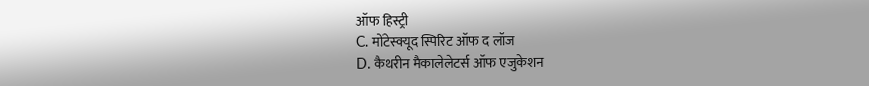ऑफ हिस्ट्री
C. मोंटेस्क्यूद स्पिरिट ऑफ द लॉज
D. कैथरीन मैकालेलेटर्स ऑफ एजुकेशन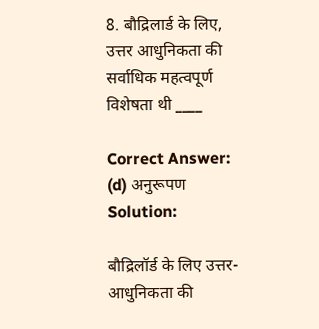8. बौद्रिलार्ड के लिए, उत्तर आधुनिकता की सर्वाधिक महत्वपूर्ण विशेषता थी ____

Correct Answer: (d) अनुरूपण
Solution:

बौद्रिलॉर्ड के लिए उत्तर-आधुनिकता की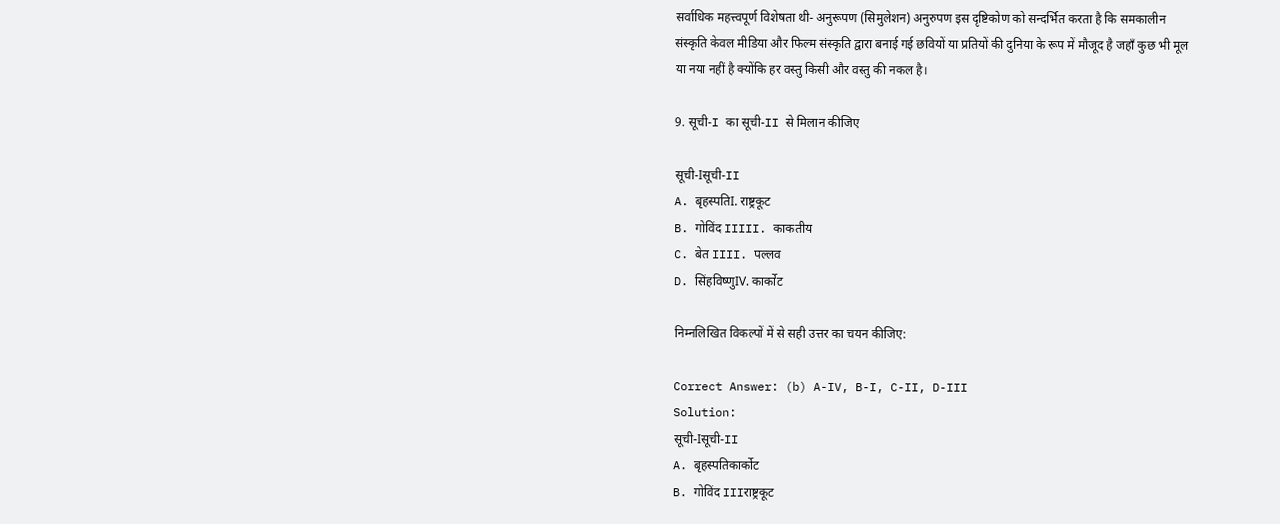सर्वाधिक महत्त्वपूर्ण विशेषता थी- अनुरूपण (सिमुलेशन) अनुरुपण इस दृष्टिकोण को सन्दर्भित करता है कि समकालीन संस्कृति केवल मीडिया और फिल्म संस्कृति द्वारा बनाई गई छवियों या प्रतियों की दुनिया के रूप में मौजूद है जहाँ कुछ भी मूल या नया नहीं है क्योंकि हर वस्तु किसी और वस्तु की नकल है।

9. सूची-I का सूची-II से मिलान कीजिए

सूची-Iसूची-II
A. बृहस्पतिI. राष्ट्रकूट
B. गोविंद IIIII. काकतीय
C. बेत IIII. पल्लव
D. सिंहविष्णुIV. कार्कोट

निम्नलिखित विकल्पों में से सही उत्तर का चयन कीजिए:

Correct Answer: (b) A-IV, B-I, C-II, D-III
Solution:
सूची-Iसूची-II
A. बृहस्पतिकार्कोट
B. गोविंद IIIराष्ट्रकूट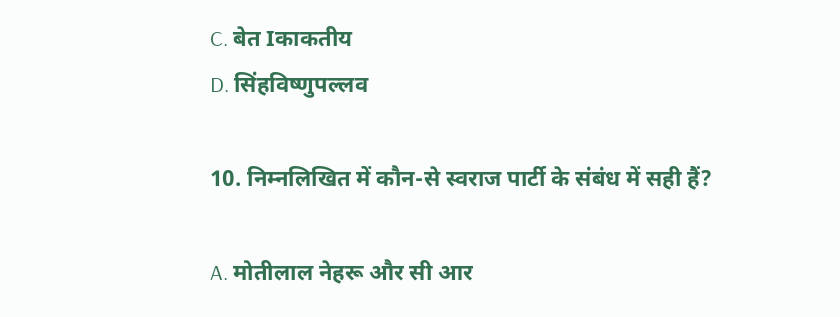C. बेत Iकाकतीय
D. सिंहविष्णुपल्लव

10. निम्नलिखित में कौन-से स्वराज पार्टी के संबंध में सही हैं?

A. मोतीलाल नेहरू और सी आर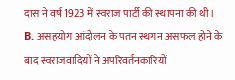दास ने वर्ष 1923 में स्वराज पार्टी की स्थापना की थी।
B. असहयोग आंदोलन के पतन स्थगन असफल होने के बाद स्वराजवादियों ने अपरिवर्तनकारियों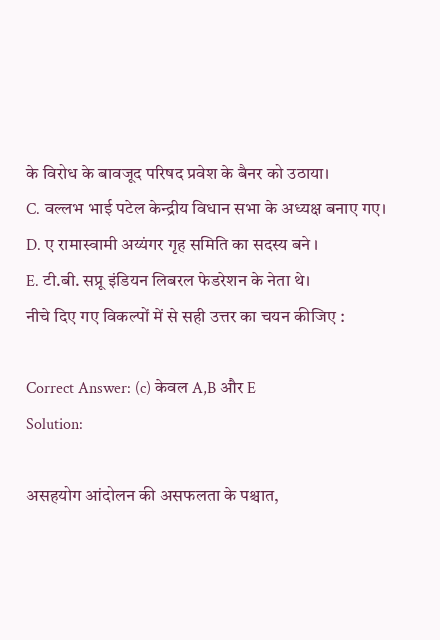के विरोध के बावजूद परिषद प्रवेश के बैनर को उठाया।
C. वल्लभ भाई पटेल केन्द्रीय विधान सभा के अध्यक्ष बनाए गए।
D. ए रामास्वामी अय्यंगर गृह समिति का सदस्य बने ।
E. टी.बी. सप्रू इंडियन लिबरल फेडरेशन के नेता थे।
नीचे दिए गए विकल्पों में से सही उत्तर का चयन कीजिए :

Correct Answer: (c) केवल A,B और E
Solution:

असहयोग आंदोलन की असफलता के पश्चात,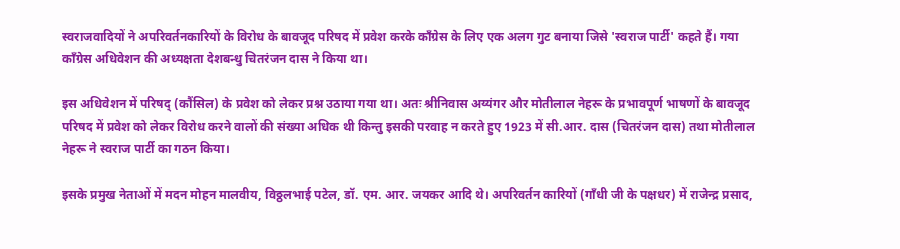स्वराजवादियों ने अपरिवर्तनकारियों के विरोध के बावजूद परिषद में प्रवेश करके काँग्रेस के लिए एक अलग गुट बनाया जिसे 'स्वराज पार्टी' कहते हैं। गया काँग्रेस अधिवेशन की अध्यक्षता देशबन्धु चितरंजन दास ने किया था।

इस अधिवेशन में परिषद् (कौंसिल) के प्रवेश को लेकर प्रश्न उठाया गया था। अतः श्रीनिवास अय्यंगर और मोतीलाल नेहरू के प्रभावपूर्ण भाषणों के बावजूद परिषद में प्रवेश को लेकर विरोध करने वालों की संख्या अधिक थी किन्तु इसकी परवाह न करते हुए 1923 में सी.आर. दास (चितरंजन दास) तथा मोतीलाल नेहरू ने स्वराज पार्टी का गठन किया।

इसके प्रमुख नेताओं में मदन मोहन मालवीय, विठ्ठलभाई पटेल, डॉ. एम. आर. जयकर आदि थे। अपरिवर्तन कारियों (गाँधी जी के पक्षधर) में राजेन्द्र प्रसाद,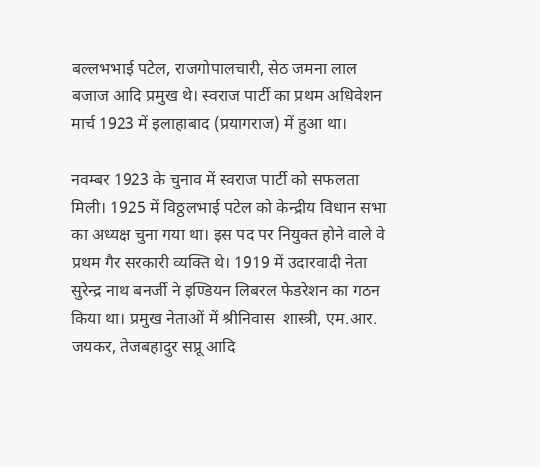बल्लभभाई पटेल, राजगोपालचारी, सेठ जमना लाल बजाज आदि प्रमुख थे। स्वराज पार्टी का प्रथम अधिवेशन मार्च 1923 में इलाहाबाद (प्रयागराज) में हुआ था।

नवम्बर 1923 के चुनाव में स्वराज पार्टी को सफलता मिली। 1925 में विठ्ठलभाई पटेल को केन्द्रीय विधान सभा का अध्यक्ष चुना गया था। इस पद पर नियुक्त होने वाले वे प्रथम गैर सरकारी व्यक्ति थे। 1919 में उदारवादी नेता सुरेन्द्र नाथ बनर्जी ने इण्डियन लिबरल फेडरेशन का गठन किया था। प्रमुख नेताओं में श्रीनिवास  शास्त्री, एम.आर. जयकर, तेजबहादुर सप्रू आदि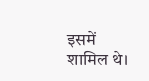इसमें शामिल थे।